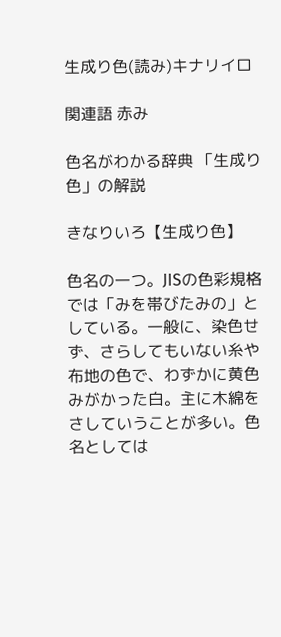生成り色(読み)キナリイロ

関連語 赤み

色名がわかる辞典 「生成り色」の解説

きなりいろ【生成り色】

色名の一つ。JISの色彩規格では「みを帯びたみの」としている。一般に、染色せず、さらしてもいない糸や布地の色で、わずかに黄色みがかった白。主に木綿をさしていうことが多い。色名としては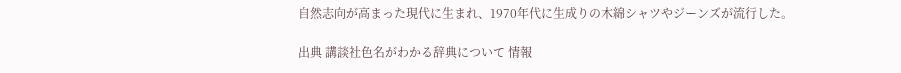自然志向が高まった現代に生まれ、1970年代に生成りの木綿シャツやジーンズが流行した。

出典 講談社色名がわかる辞典について 情報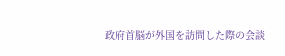政府首脳が外国を訪問した際の会談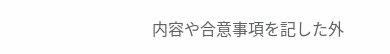内容や合意事項を記した外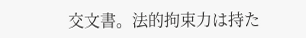交文書。法的拘束力は持た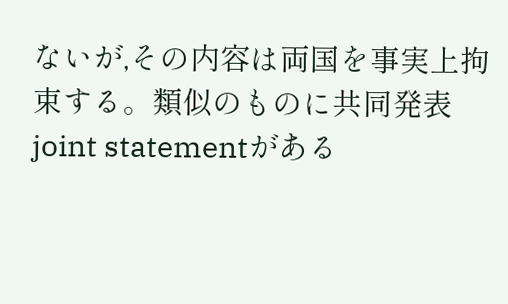ないが,その内容は両国を事実上拘束する。類似のものに共同発表 joint statementがある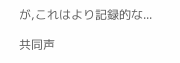が,これはより記録的な...

共同声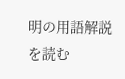明の用語解説を読む